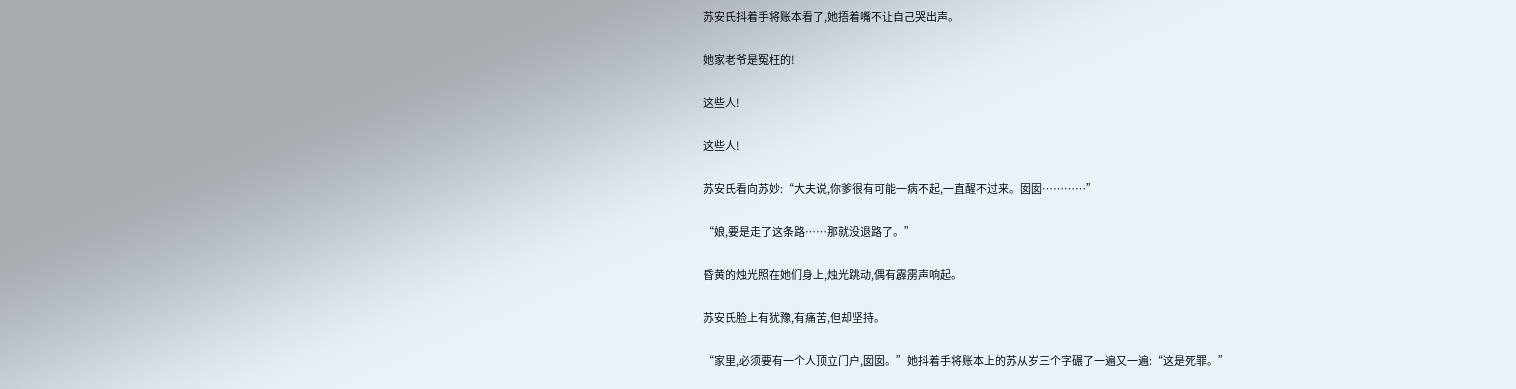苏安氏抖着手将账本看了,她捂着嘴不让自己哭出声。

她家老爷是冤枉的!

这些人!

这些人!

苏安氏看向苏妙:“大夫说,你爹很有可能一病不起,一直醒不过来。囡囡…………”

“娘,要是走了这条路……那就没退路了。”

昏黄的烛光照在她们身上,烛光跳动,偶有霹雳声响起。

苏安氏脸上有犹豫,有痛苦,但却坚持。

“家里,必须要有一个人顶立门户,囡囡。”她抖着手将账本上的苏从岁三个字碾了一遍又一遍:“这是死罪。”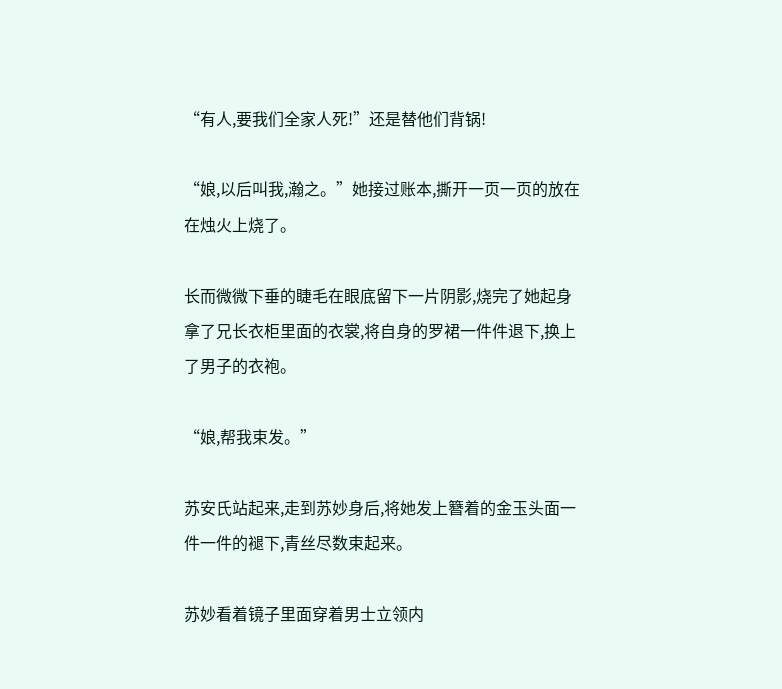“有人,要我们全家人死!”还是替他们背锅!

“娘,以后叫我,瀚之。”她接过账本,撕开一页一页的放在在烛火上烧了。

长而微微下垂的睫毛在眼底留下一片阴影,烧完了她起身拿了兄长衣柜里面的衣裳,将自身的罗裙一件件退下,换上了男子的衣袍。

“娘,帮我束发。”

苏安氏站起来,走到苏妙身后,将她发上簪着的金玉头面一件一件的褪下,青丝尽数束起来。

苏妙看着镜子里面穿着男士立领内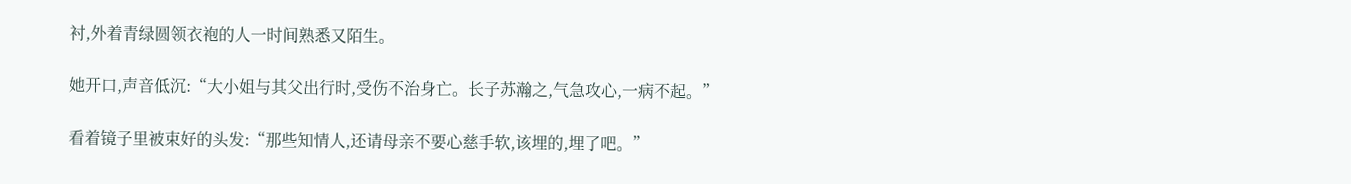衬,外着青绿圆领衣袍的人一时间熟悉又陌生。

她开口,声音低沉:“大小姐与其父出行时,受伤不治身亡。长子苏瀚之,气急攻心,一病不起。”

看着镜子里被束好的头发:“那些知情人,还请母亲不要心慈手软,该埋的,埋了吧。”